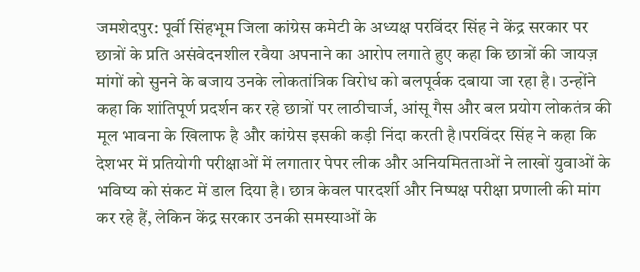जमशेदपुर: पूर्वी सिंहभूम जिला कांग्रेस कमेटी के अध्यक्ष परविंदर सिंह ने केंद्र सरकार पर छात्रों के प्रति असंवेदनशील रवैया अपनाने का आरोप लगाते हुए कहा कि छात्रों की जायज़ मांगों को सुनने के बजाय उनके लोकतांत्रिक विरोध को बलपूर्वक दबाया जा रहा है। उन्होंने कहा कि शांतिपूर्ण प्रदर्शन कर रहे छात्रों पर लाठीचार्ज, आंसू गैस और बल प्रयोग लोकतंत्र की मूल भावना के खिलाफ है और कांग्रेस इसकी कड़ी निंदा करती है।परविंदर सिंह ने कहा कि देशभर में प्रतियोगी परीक्षाओं में लगातार पेपर लीक और अनियमितताओं ने लाखों युवाओं के भविष्य को संकट में डाल दिया है। छात्र केवल पारदर्शी और निष्पक्ष परीक्षा प्रणाली की मांग कर रहे हैं, लेकिन केंद्र सरकार उनकी समस्याओं के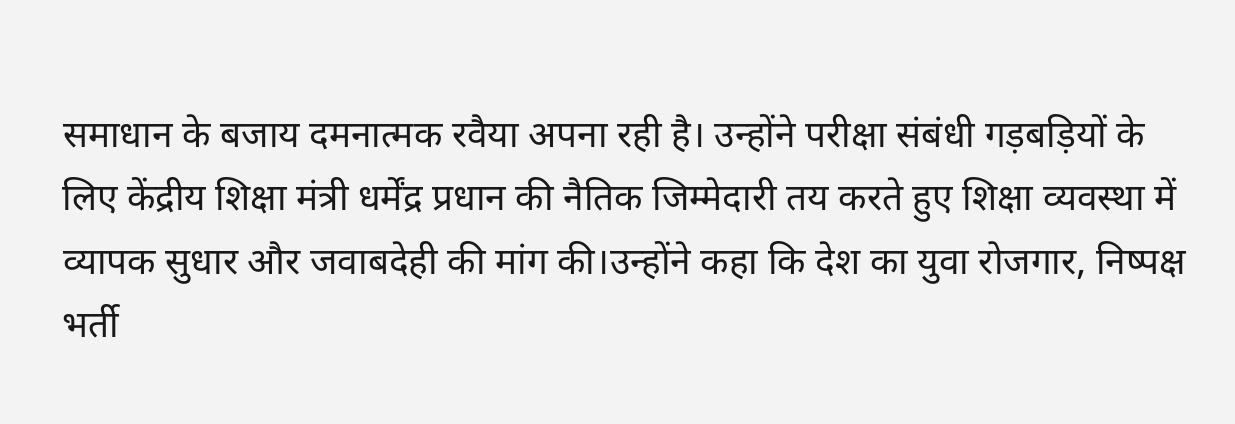समाधान के बजाय दमनात्मक रवैया अपना रही है। उन्होंने परीक्षा संबंधी गड़बड़ियों के लिए केंद्रीय शिक्षा मंत्री धर्मेंद्र प्रधान की नैतिक जिम्मेदारी तय करते हुए शिक्षा व्यवस्था में व्यापक सुधार और जवाबदेही की मांग की।उन्होंने कहा कि देश का युवा रोजगार, निष्पक्ष भर्ती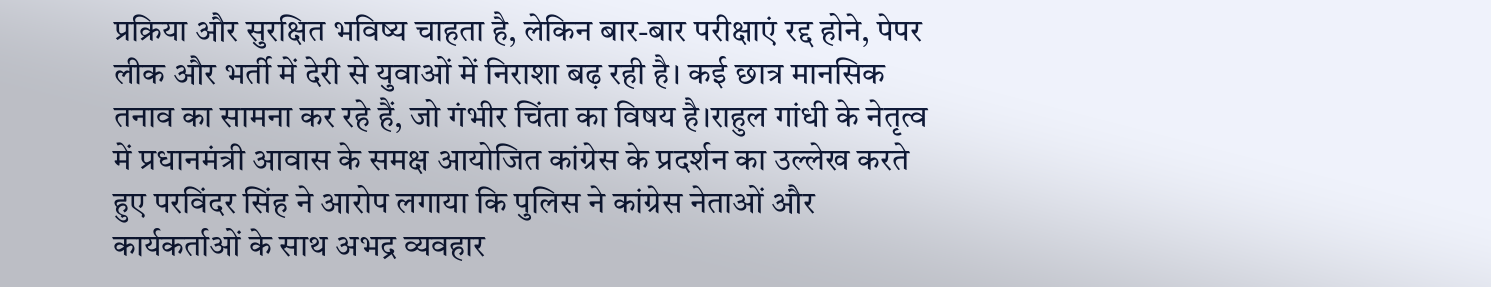प्रक्रिया और सुरक्षित भविष्य चाहता है, लेकिन बार-बार परीक्षाएं रद्द होने, पेपर लीक और भर्ती में देरी से युवाओं में निराशा बढ़ रही है। कई छात्र मानसिक तनाव का सामना कर रहे हैं, जो गंभीर चिंता का विषय है।राहुल गांधी के नेतृत्व में प्रधानमंत्री आवास के समक्ष आयोजित कांग्रेस के प्रदर्शन का उल्लेख करते हुए परविंदर सिंह ने आरोप लगाया कि पुलिस ने कांग्रेस नेताओं और कार्यकर्ताओं के साथ अभद्र व्यवहार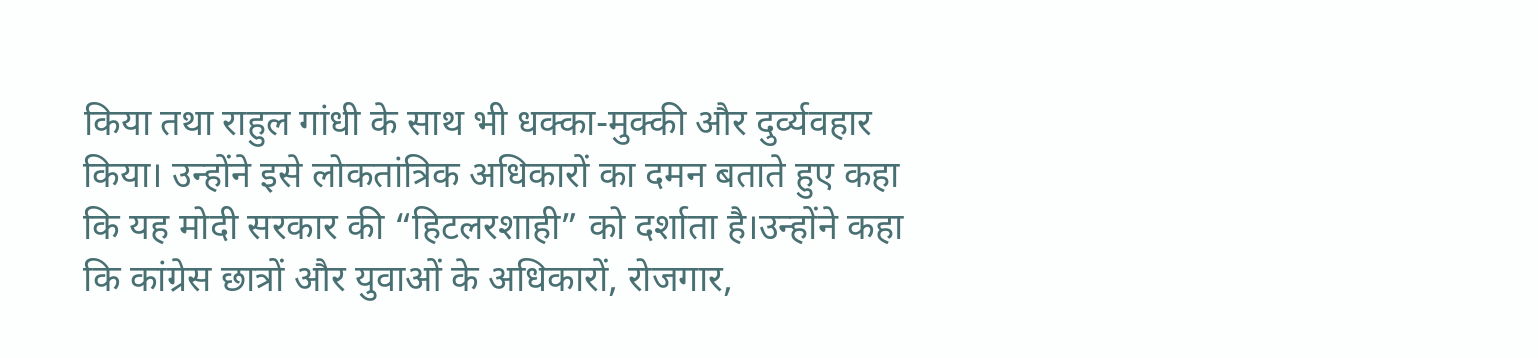किया तथा राहुल गांधी के साथ भी धक्का-मुक्की और दुर्व्यवहार किया। उन्होंने इसे लोकतांत्रिक अधिकारों का दमन बताते हुए कहा कि यह मोदी सरकार की “हिटलरशाही” को दर्शाता है।उन्होंने कहा कि कांग्रेस छात्रों और युवाओं के अधिकारों, रोजगार,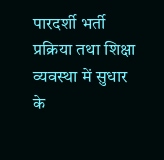पारदर्शी भर्ती प्रक्रिया तथा शिक्षा व्यवस्था में सुधार के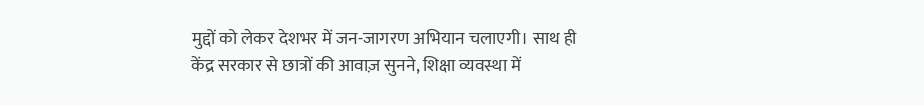मुद्दों को लेकर देशभर में जन-जागरण अभियान चलाएगी। साथ ही केंद्र सरकार से छात्रों की आवाज़ सुनने, शिक्षा व्यवस्था में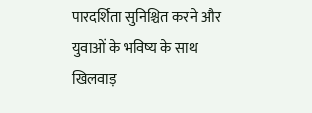पारदर्शिता सुनिश्चित करने और युवाओं के भविष्य के साथ खिलवाड़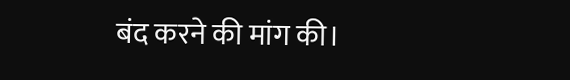बंद करने की मांग की।